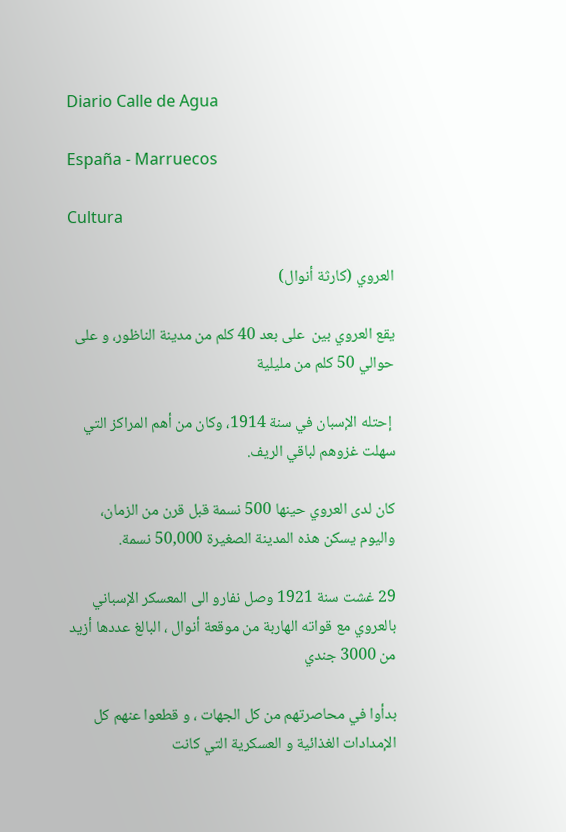Diario Calle de Agua

España - Marruecos

Cultura

العروي (كارثة أنوال)

يقع العروي بين  على بعد 40 كلم من مدينة الناظور، و على حوالي 50 كلم من مليلية

 إحتله الإسبان في سنة 1914، وكان من أهم المراكز التي سهلت غزوهم لباقي الريف.

كان لدى العروي حينها 500 نسمة قبل قرن من الزمان، واليوم يسكن هذه المدينة الصغيرة 50,000 نسمة.

29 غشت سنة 1921 وصل نفارو الى المعسكر الإسباني بالعروي مع قواته الهاربة من موقعة أنوال ، البالغ عددها أزيد من 3000 جندي

بدأوا في محاصرتهم من كل الجهات ، و قطعوا عنهم كل الإمدادات الغذائية و العسكرية التي كانت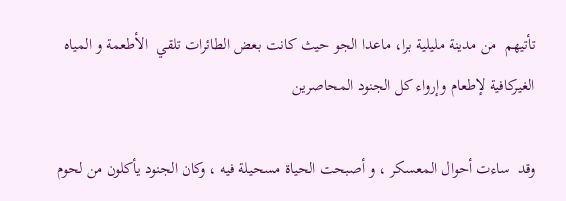تأتيهم  من مدينة مليلية برا، ماعدا الجو حيث كانت بعض الطائرات تلقي  الأطعمة و المياه  الغيركافية لإطعام وإرواء كل الجنود المحاصرين

وقد  ساءت أحوال المعسكر ، و أصبحت الحياة مسحيلة فيه ، وكان الجنود يأكلون من لحوم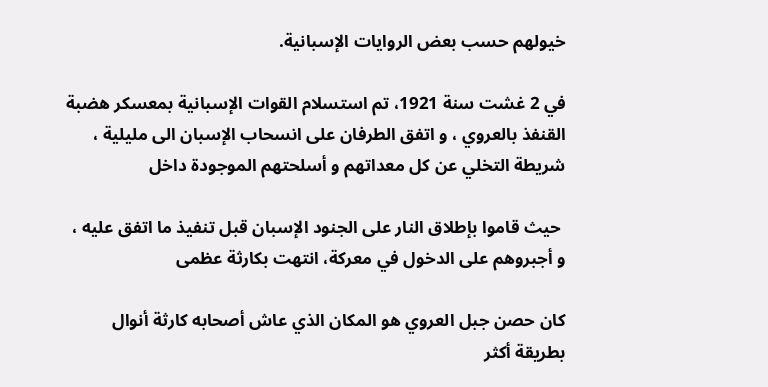خيولهم حسب بعض الروايات الإسبانية.

في 2 غشت سنة 1921، تم استسلام القوات الإسبانية بمعسكر هضبة القنفذ بالعروي ، و اتفق الطرفان على انسحاب الإسبان الى مليلية ، شريطة التخلي عن كل معداتهم و أسلحتهم الموجودة داخل

 حيث قاموا بإطلاق النار على الجنود الإسبان قبل تنفيذ ما اتفق عليه ، و أجبروهم على الدخول في معركة، انتهت بكارثة عظمى

كان حصن جبل العروي هو المكان الذي عاش أصحابه كارثة أنوال بطريقة أكثر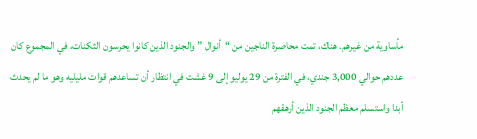مأساوية من غيرهم. هناك، تمت محاصرة الناجين من “أنوال ” والجنود الذين كانوا يحرسون الثكنات، في المجموع كان عددهم حوالي 3,000 جندي، في الفترة من 29 يوليو إلى 9 غشت في انتظار أن تساعدهم قوات مليليه وهو ما لم يحدث أبدا واستسلم معظم الجنود الذين أرهقهم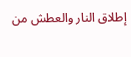إطلاق النار والعطش من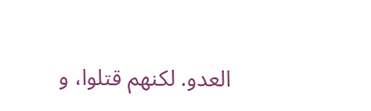العدو. لكنهم قتلوا، و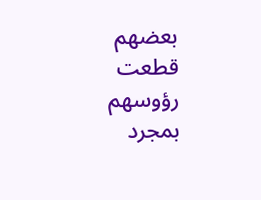بعضهم قطعت رؤوسهم بمجرد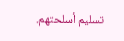تسليم أسلحتهم.